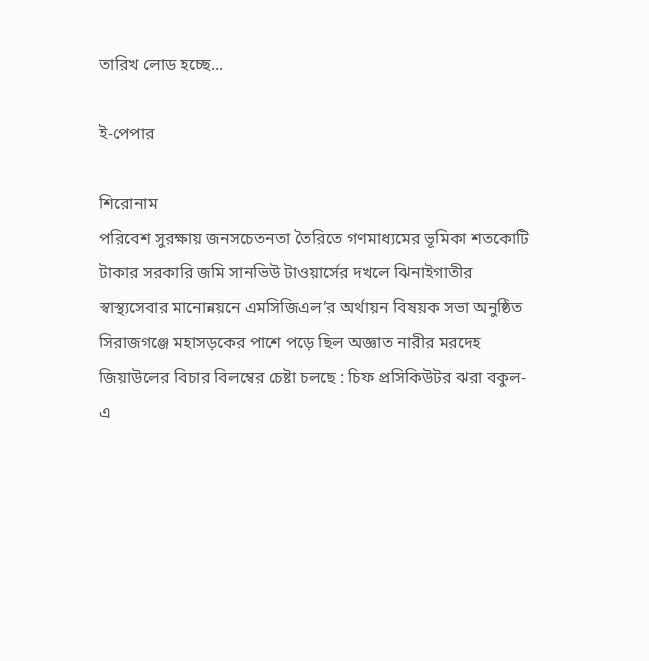তারিখ লোড হচ্ছে...

ই-পেপার

শিরোনাম
পরিবেশ সুরক্ষায় জনসচেতনতা তৈরিতে গণমাধ্যমের ভূমিকা শতকোটি টাকার সরকারি জমি সানভিউ টাওয়ার্সের দখলে ঝিনাইগাতীর স্বাস্থ্যসেবার মানোন্নয়নে এমসিজিএল’র অর্থায়ন বিষয়ক সভা অনুষ্ঠিত সিরাজগঞ্জে মহাসড়কের পাশে পড়ে ছিল অজ্ঞাত নারীর মরদেহ জিয়াউলের বিচার বিলম্বের চেষ্টা চলছে : চিফ প্রসিকিউটর ঝরা বকুল-এ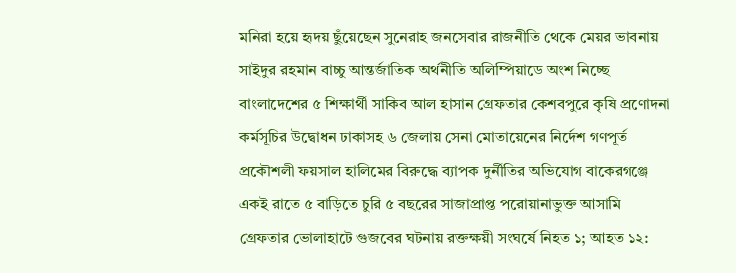মনিরা হয়ে হৃদয় ছুঁয়েছেন সুনেরাহ জনসেবার রাজনীতি থেকে মেয়র ভাবনায় সাইদুর রহমান বাচ্চু আন্তর্জাতিক অর্থনীতি অলিম্পিয়াডে অংশ নিচ্ছে বাংলাদেশের ৫ শিক্ষার্থী সাকিব আল হাসান গ্রেফতার কেশবপুরে কৃষি প্রণোদনা কর্মসূচির উদ্বোধন ঢাকাসহ ৬ জেলায় সেনা মোতায়েনের নির্দেশ গণপূর্ত প্রকৌশলী ফয়সাল হালিমের বিরুদ্ধে ব্যাপক দুর্নীতির অভিযোগ বাকেরগঞ্জে একই রাতে ৫ বাড়িতে চুরি ৫ বছরের সাজাপ্রাপ্ত পরোয়ানাভুক্ত আসামি গ্রেফতার ভোলাহাটে গুজবের ঘটনায় রক্তক্ষয়ী সংঘর্ষে নিহত ১; আহত ১২: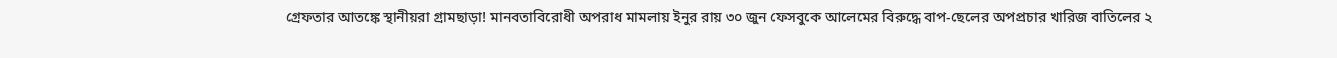গ্রেফতার আতঙ্কে স্থানীয়রা গ্রামছাড়া! মানবতাবিরোধী অপরাধ মামলায় ইনুর রায় ৩০ জুন ফেসবুকে আলেমের বিরুদ্ধে বাপ-ছেলের অপপ্রচার খারিজ বাতিলের ২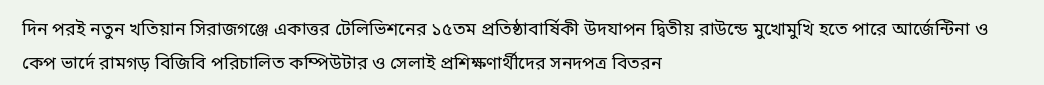দিন পরই নতুন খতিয়ান সিরাজগঞ্জে একাত্তর টেলিভিশনের ১৫তম প্রতিষ্ঠাবার্ষিকী উদযাপন দ্বিতীয় রাউন্ডে মুখোমুখি হতে পারে আর্জেন্টিনা ও কেপ ভার্দে রামগড় বিজিবি পরিচালিত কম্পিউটার ও সেলাই প্রশিক্ষণার্থীদের সনদপত্র বিতরন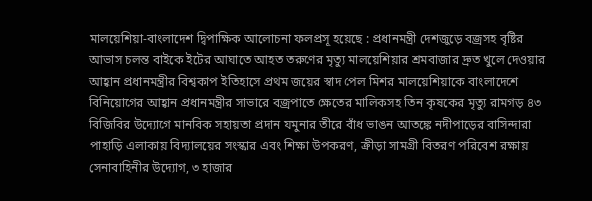মালয়েশিয়া-বাংলাদেশ দ্বিপাক্ষিক আলোচনা ফলপ্রসূ হয়েছে : প্রধানমন্ত্রী দেশজুড়ে বজ্রসহ বৃষ্টির আভাস চলন্ত বাইকে ইটের আঘাতে আহত তরুণের মৃত্যু মালয়েশিয়ার শ্রমবাজার দ্রুত খুলে দেওয়ার আহ্বান প্রধানমন্ত্রীর বিশ্বকাপ ইতিহাসে প্রথম জয়ের স্বাদ পেল মিশর মালয়েশিয়াকে বাংলাদেশে বিনিয়োগের আহ্বান প্রধানমন্ত্রীর সাভারে বজ্রপাতে ক্ষেতের মালিকসহ তিন কৃষকের মৃত্যু রামগড় ৪৩ বিজিবির উদ্যোগে মানবিক সহায়তা প্রদান যমুনার তীরে বাঁধ ভাঙন আতঙ্কে নদীপাড়ের বাসিন্দারা পাহাড়ি এলাকায় বিদ্যালয়ের সংস্কার এবং শিক্ষা উপকরণ, ক্রীড়া সামগ্রী বিতরণ পরিবেশ রক্ষায় সেনাবাহিনীর উদ্যোগ, ৩ হাজার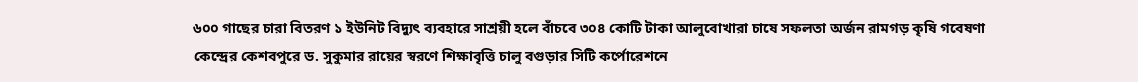৬০০ গাছের চারা বিতরণ ১ ইউনিট বিদ্যুৎ ব্যবহারে সাশ্রয়ী হলে বাঁচবে ৩০৪ কোটি টাকা আলুবোখারা চাষে সফলতা অর্জন রামগড় কৃষি গবেষণা কেন্দ্রের কেশবপুরে ড. সুকুমার রায়ের স্বরণে শিক্ষাবৃত্তি চালু বগুড়ার সিটি কর্পোরেশনে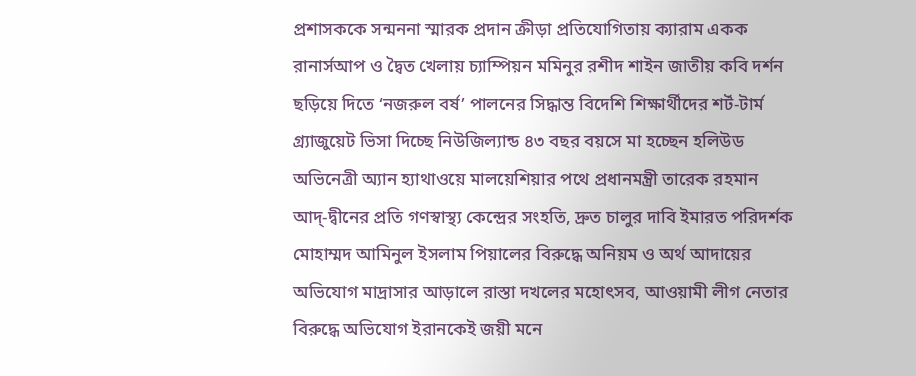প্রশাসককে সন্মননা স্মারক প্রদান ক্রীড়া প্রতিযোগিতায় ক্যারাম একক রানার্সআপ ও দ্বৈত খেলায় চ্যাম্পিয়ন মমিনুর রশীদ শাইন জাতীয় কবি দর্শন ছড়িয়ে দিতে ‘নজরুল বর্ষ’ পালনের সিদ্ধান্ত বিদেশি শিক্ষার্থীদের শর্ট-টার্ম গ্র্যাজুয়েট ভিসা দিচ্ছে নিউজিল্যান্ড ৪৩ বছর বয়সে মা হচ্ছেন হলিউড অভিনেত্রী অ্যান হ্যাথাওয়ে মালয়েশিয়ার পথে প্রধানমন্ত্রী তারেক রহমান আদ্‌-দ্বীনের প্রতি গণস্বাস্থ্য কেন্দ্রের সংহতি, দ্রুত চালুর দাবি ইমারত পরিদর্শক মোহাম্মদ আমিনুল ইসলাম পিয়ালের বিরুদ্ধে অনিয়ম ও অর্থ আদায়ের অভিযোগ মাদ্রাসার আড়ালে রাস্তা দখলের মহোৎসব, আওয়ামী লীগ নেতার বিরুদ্ধে অভিযোগ ইরানকেই জয়ী মনে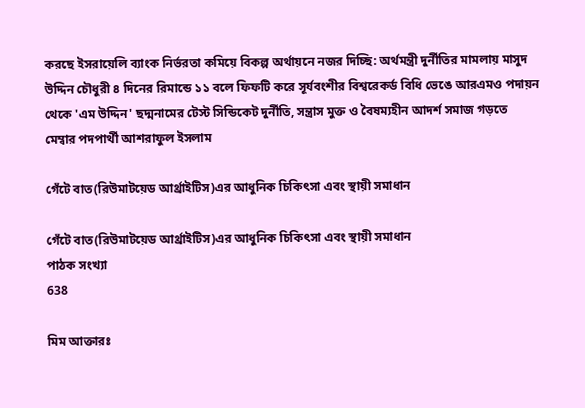করছে ইসরায়েলি ব্যাংক নির্ভরতা কমিয়ে বিকল্প অর্থায়নে নজর দিচ্ছি: অর্থমন্ত্রী দুর্নীতির মামলায় মাসুদ উদ্দিন চৌধুরী ৪ দিনের রিমান্ডে ১১ বলে ফিফটি করে সূর্যবংশীর বিশ্বরেকর্ড বিধি ভেঙে আরএমও পদায়ন থেকে 'এম উদ্দিন' ছদ্মনামের টেস্ট সিন্ডিকেট দুর্নীতি, সন্ত্রাস মুক্ত ও বৈষম্যহীন আদর্শ সমাজ গড়তে মেম্বার পদপার্থী আশরাফুল ইসলাম

গেঁটে বাত(রিউমাটয়েড আর্থ্রাইটিস)এর আধুনিক চিকিৎসা এবং স্থায়ী সমাধান

গেঁটে বাত(রিউমাটয়েড আর্থ্রাইটিস)এর আধুনিক চিকিৎসা এবং স্থায়ী সমাধান
পাঠক সংখ্যা
638

মিম আক্তারঃ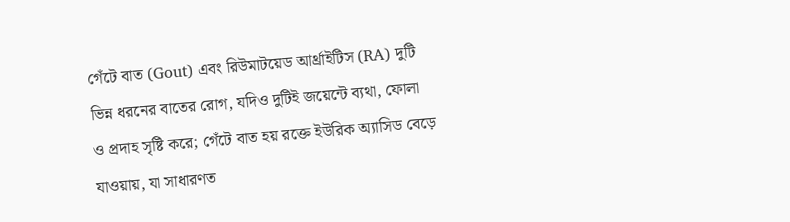গেঁটে বাত (Gout) এবং রিউমাটয়েড আর্থ্রাইটিস (RA) দুটি ভিন্ন ধরনের বাতের রোগ, যদিও দুটিই জয়েন্টে ব্যথা, ফোলা ও প্রদাহ সৃষ্টি করে; গেঁটে বাত হয় রক্তে ইউরিক অ্যাসিড বেড়ে যাওয়ায়, যা সাধারণত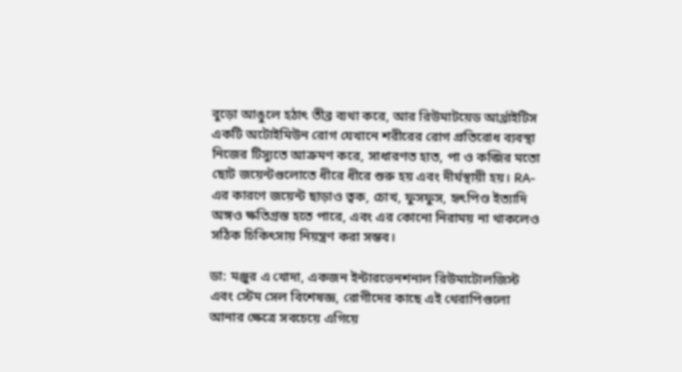বুড়ো আঙুলে হঠাৎ তীব্র ব্যথা করে, আর রিউমাটয়েড আর্থ্রাইটিস একটি অটোইমিউন রোগ যেখানে শরীরের রোগ প্রতিরোধ ব্যবস্থা নিজের টিস্যুতে আক্রমণ করে, সাধারণত হাত, পা ও কব্জির মতো ছোট জয়েন্টগুলোতে ধীরে ধীরে শুরু হয় এবং দীর্ঘস্থায়ী হয়। RA-এর কারণে জয়েন্ট ছাড়াও ত্বক, চোখ, ফুসফুস, হৃৎপিণ্ড ইত্যাদি অঙ্গও ক্ষতিগ্রস্ত হতে পারে, এবং এর কোনো নিরাময় না থাকলেও সঠিক চিকিৎসায় নিয়ন্ত্রণ করা সম্ভব।

ডা: মঞ্জুর এ খোদা, একজন ইন্টারভেনশনাল রিউমাটোলজিস্ট এবং স্টেম সেল বিশেষজ্ঞ, রোগীদের কাছে এই থেরাপিগুলো আনার ক্ষেত্রে সবচেয়ে এগিয়ে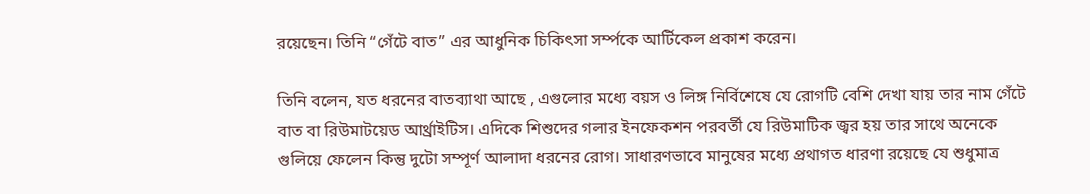রয়েছেন। তিনি “গেঁটে বাত” এর আধুনিক চিকিৎসা সর্ম্পকে আর্টিকেল প্রকাশ করেন।

তিনি বলেন, যত ধরনের বাতব্যাথা আছে , এগুলোর মধ্যে বয়স ও লিঙ্গ নির্বিশেষে যে রোগটি বেশি দেখা যায় তার নাম গেঁটে বাত বা রিউমাটয়েড আর্থ্রাইটিস। এদিকে শিশুদের গলার ইনফেকশন পরবর্তী যে রিউমাটিক জ্বর হয় তার সাথে অনেকে গুলিয়ে ফেলেন কিন্তু দুটো সম্পূর্ণ আলাদা ধরনের রোগ। সাধারণভাবে মানুষের মধ্যে প্রথাগত ধারণা রয়েছে যে শুধুমাত্র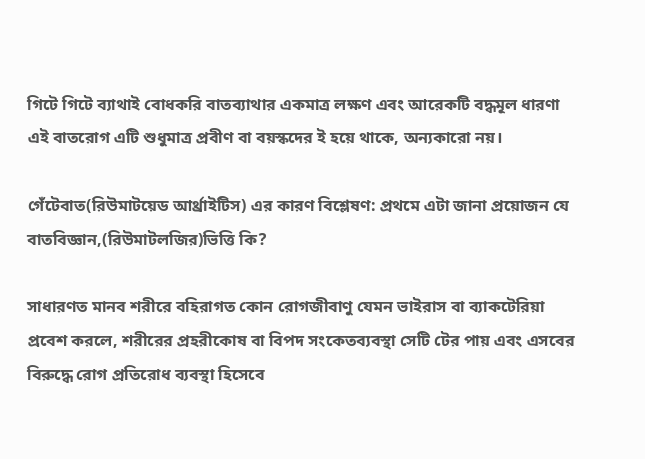গিটে গিটে ব্যাথাই বোধকরি বাতব্যাথার একমাত্র লক্ষণ এবং আরেকটি বদ্ধমূল ধারণা এই বাতরোগ এটি শুধুমাত্র প্রবীণ বা বয়স্কদের ই হয়ে থাকে, অন্যকারো নয়।

গেঁটেবাত(রিউমাটয়েড আর্থ্রাইটিস) এর কারণ বিশ্লেষণ: প্রথমে এটা জানা প্রয়োজন যে বাতবিজ্ঞান,(রিউমাটলজির)ভিত্তি কি?

সাধারণত মানব শরীরে বহিরাগত কোন রোগজীবাণু যেমন ভাইরাস বা ব্যাকটেরিয়া প্রবেশ করলে, শরীরের প্রহরীকোষ বা বিপদ সংকেতব্যবস্থা সেটি টের পায় এবং এসবের বিরুদ্ধে রোগ প্রতিরোধ ব্যবস্থা হিসেবে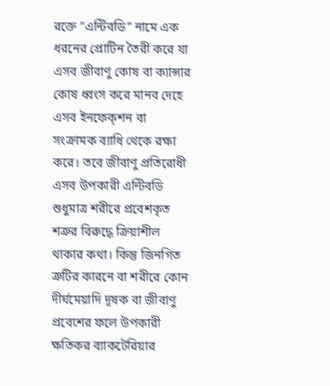রক্তে ‍‍‍‍‌‌‍”এন্টিবডি” নামে এক ধরনের প্রোটিন তৈরী করে যা এসব জীবাণু কোষ বা ক্যান্সার কোষ ধ্বংস করে মানব দেহে এসব ইনফেক্শন বা সংক্রামক ব্যাধি থেকে রক্ষা করে। তবে জীবাণু প্রতিরোধী এসব উপকারী এন্টিবডি শুধুমাত্র শরীরে প্রবেশকৃত শত্রুর বিরুদ্ধে ক্রিয়াশীল থাকার কথা। কিন্তু জিনগিত ত্রুটির কারনে বা শরীরে কোন দীর্ঘমেয়াদি দূষক বা জীবাণু প্রবেশের ফলে উপকারী ক্ষতিকর ব্যাকটেরিয়ার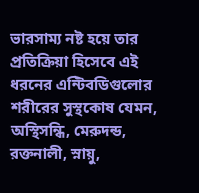ভারসাম্য নষ্ট হয়ে তার প্রতিক্রিয়া হিসেবে এই ধরনের এন্টিবডিগুলোর শরীরের সুস্থকোষ যেমন, অস্থিসন্ধি, মেরুদন্ড, রক্তনালী, স্নায়ু,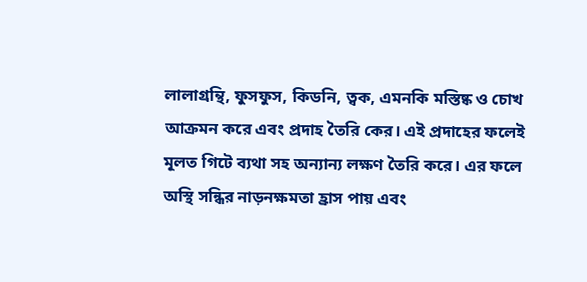লালাগ্রন্থি, ফুসফুস, কিডনি, ত্বক, এমনকি মস্তিষ্ক ও চোখ আক্রমন করে এবং প্রদাহ তৈরি কের। এই প্রদাহের ফলেই মূলত গিটে ব্যথা সহ অন্যান্য লক্ষণ তৈরি করে। এর ফলে অস্থি সন্ধির নাড়নক্ষমতা হ্রাস পায় এবং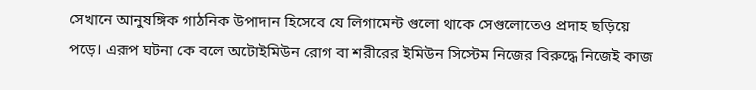সেখানে আনুষঙ্গিক গাঠনিক উপাদান হিসেবে যে লিগামেন্ট গুলো থাকে সেগুলোতেও প্রদাহ ছড়িয়ে পড়ে। এরূপ ঘটনা কে বলে অটোইমিউন রোগ বা শরীরের ইমিউন সিস্টেম নিজের বিরুদ্ধে নিজেই কাজ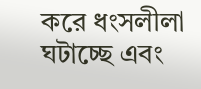করে ধংসলীলা ঘটাচ্ছে এবং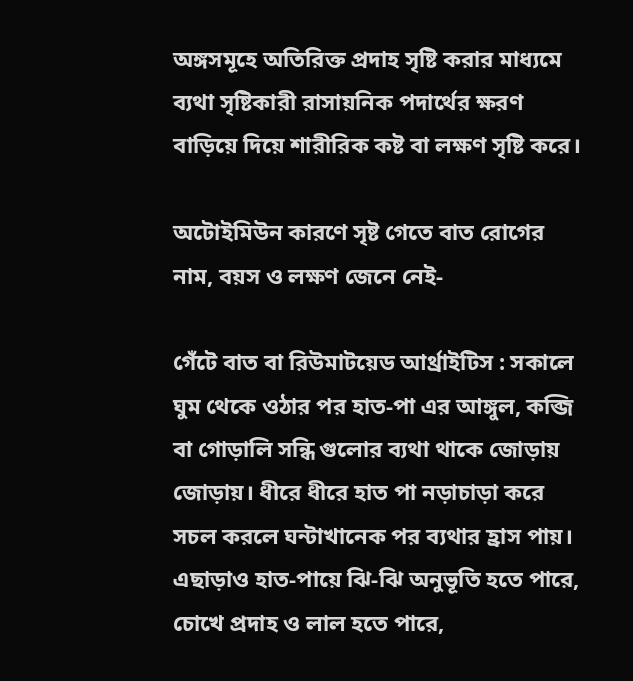অঙ্গসমূহে অতিরিক্ত প্রদাহ সৃষ্টি করার মাধ্যমে ব্যথা সৃষ্টিকারী রাসায়নিক পদার্থের ক্ষরণ বাড়িয়ে দিয়ে শারীরিক কষ্ট বা লক্ষণ সৃষ্টি করে।

অটোইমিউন কারণে সৃষ্ট গেতে বাত রোগের নাম, বয়স ও লক্ষণ জেনে নেই-

গেঁটে বাত বা রিউমাটয়েড আর্থ্রাইটিস : সকালে ঘুম থেকে ওঠার পর হাত-পা এর আঙ্গুল, কব্জি বা গোড়ালি সন্ধি গুলোর ব্যথা থাকে জোড়ায় জোড়ায়। ধীরে ধীরে হাত পা নড়াচাড়া করে সচল করলে ঘন্টাখানেক পর ব্যথার হ্রাস পায়। এছাড়াও হাত-পায়ে ঝি-ঝি অনুভূতি হতে পারে, চোখে প্রদাহ ও লাল হতে পারে,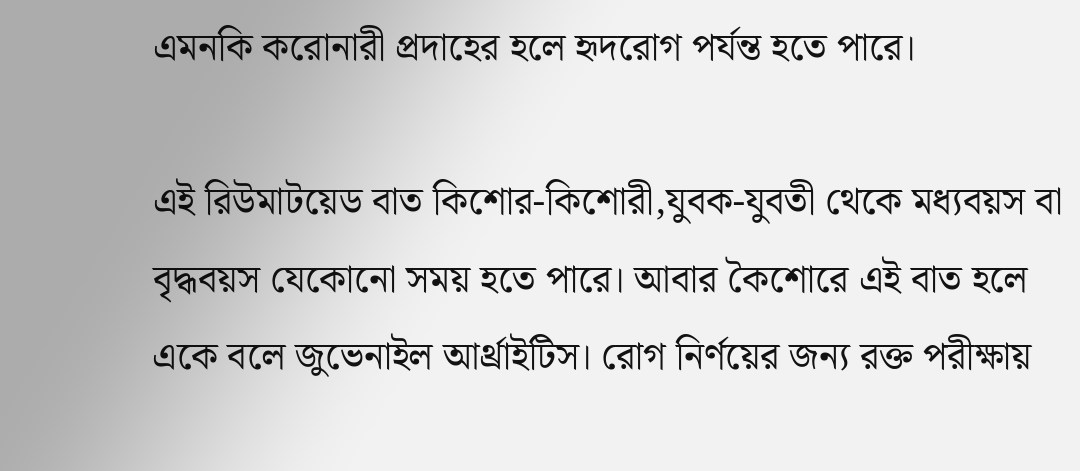এমনকি করোনারী প্রদাহের হলে হৃদরোগ পর্যন্ত হতে পারে।

এই রিউমাটয়েড বাত কিশোর-কিশোরী,যুবক-যুবতী থেকে মধ্যবয়স বা বৃদ্ধবয়স যেকোনো সময় হতে পারে। আবার কৈশোরে এই বাত হলে একে বলে জুভেনাইল আর্থ্রাইটিস। রোগ নির্ণয়ের জন্য রক্ত পরীক্ষায়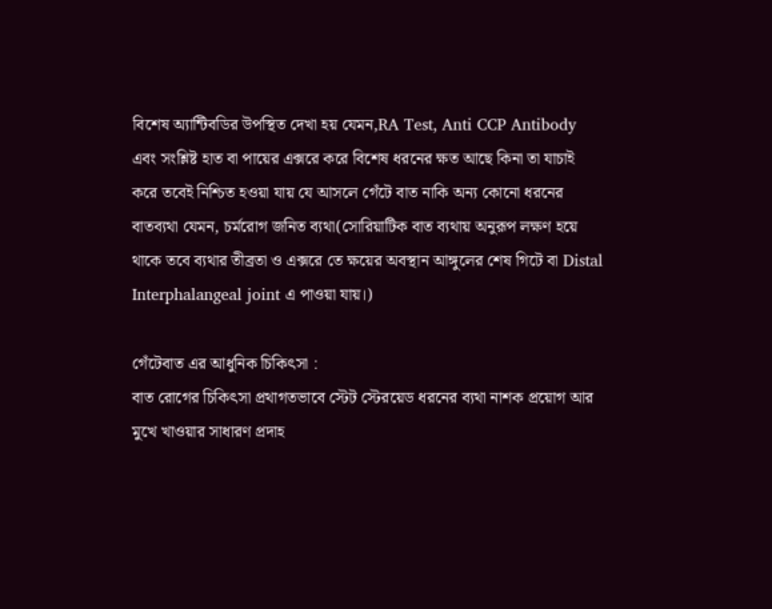বিশেষ অ্যান্টিবডির উপস্থিত দেখা হয় যেমন,RA Test, Anti CCP Antibody এবং সংশ্লিষ্ট হাত বা পায়ের এক্সরে করে বিশেষ ধরনের ক্ষত আছে কিনা তা যাচাই করে তবেই নিশ্চিত হওয়া যায় যে আসলে গেঁটে বাত নাকি অন্য কোনো ধরনের বাতব্যথা যেমন, চর্মরোগ জনিত ব্যথা(সোরিয়াটিক বাত ব্যথায় অনুরূপ লক্ষণ হয়ে থাকে তবে ব্যথার তীব্রতা ও এক্সরে তে ক্ষয়ের অবস্থান আঙ্গুলের শেষ গিটে বা Distal Interphalangeal joint এ পাওয়া যায়।)

গেঁটেবাত এর আধুনিক চিকিৎসা :
বাত রোগের চিকিৎসা প্রথাগতভাবে স্টেট স্টেরয়েড ধরনের ব্যথা নাশক প্রয়োগ আর মুখে খাওয়ার সাধারণ প্রদাহ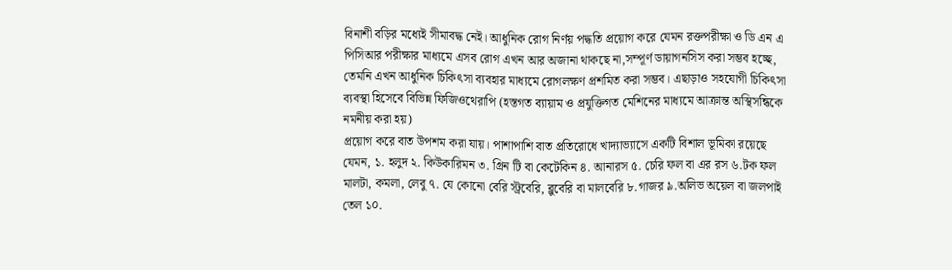বিনাশী বড়ির মধ্যেই সীমাবদ্ধ নেই। আধুনিক রোগ নির্ণয় পদ্ধতি প্রয়োগ করে যেমন রক্তপরীক্ষা ও ডি এন এ পিসিআর পরীক্ষার মাধ্যমে এসব রোগ এখন আর অজানা থাকছে না,সম্পূর্ণ ডায়াগনসিস করা সম্ভব হচ্ছে, তেমনি এখন আধুনিক চিকিৎসা ব্যবহার মাধ্যমে রোগলক্ষণ প্রশমিত করা সম্ভব। এছাড়াও সহযোগী চিকিৎসা ব্যবস্থা হিসেবে বিভিন্ন ফিজিওথেরাপি (হস্তগত ব্যায়াম ও প্রযুক্তিগত মেশিনের মাধ্যমে আক্রান্ত অস্থিসন্ধিকে নমনীয় করা হয়)
প্রয়োগ করে বাত উপশম করা যায়। পাশাপাশি বাত প্রতিরোধে খাদ্যাভ্যাসে একটি বিশাল ভূমিকা রয়েছে যেমন, ১. হলুদ ২. কিউকারিমন ৩. গ্রিন টি বা কেটেকিন ৪. আনারস ৫. চেরি ফল বা এর রস ৬.টক ফল মালটা, কমলা, লেবু ৭. যে কোনো বেরি স্ট্রবেরি, ব্লুবেরি বা মালবেরি ৮.গাজর ৯.অলিভ অয়েল বা জলপাই তেল ১০.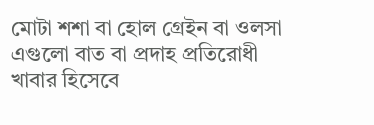মোটা শশা বা হোল গ্রেইন বা ওলসা এগুলো বাত বা প্রদাহ প্রতিরোধী খাবার হিসেবে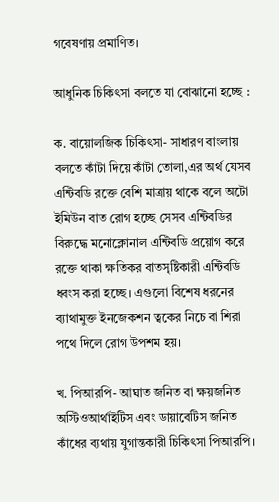গবেষণায় প্রমাণিত।

আধুনিক চিকিৎসা বলতে যা বোঝানো হচ্ছে :

ক. বায়োলজিক চিকিৎসা- সাধারণ বাংলায় বলতে কাঁটা দিয়ে কাঁটা তোলা,এর অর্থ যেসব এন্টিবডি রক্তে বেশি মাত্রায় থাকে বলে অটো ইমিউন বাত রোগ হচ্ছে সেসব এন্টিবডির বিরুদ্ধে মনোক্লোনাল এন্টিবডি প্রয়োগ করে রক্তে থাকা ক্ষতিকর বাতসৃষ্টিকারী এন্টিবডি ধ্বংস করা হচ্ছে। এগুলো বিশেষ ধরনের ব্যাথামুক্ত ইনজেকশন ত্বকের নিচে বা শিরা পথে দিলে রোগ উপশম হয়।

খ. পিআরপি- আঘাত জনিত বা ক্ষয়জনিত অস্টিওআর্থাইটিস এবং ডায়াবেটিস জনিত কাঁধের ব্যথায় যুগান্তকারী চিকিৎসা পিআরপি।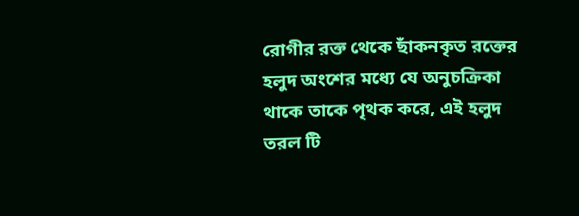রোগীর রক্ত থেকে ছাঁকনকৃত রক্তের হলুদ অংশের মধ্যে যে অনুচক্রিকা থাকে তাকে পৃথক করে, এই হলুদ তরল টি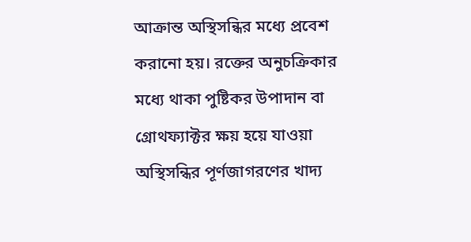আক্রান্ত অস্থিসন্ধির মধ্যে প্রবেশ করানো হয়। রক্তের অনুচক্রিকার মধ্যে থাকা পুষ্টিকর উপাদান বা গ্রোথফ্যাক্টর ক্ষয় হয়ে যাওয়া অস্থিসন্ধির পূর্ণজাগরণের খাদ্য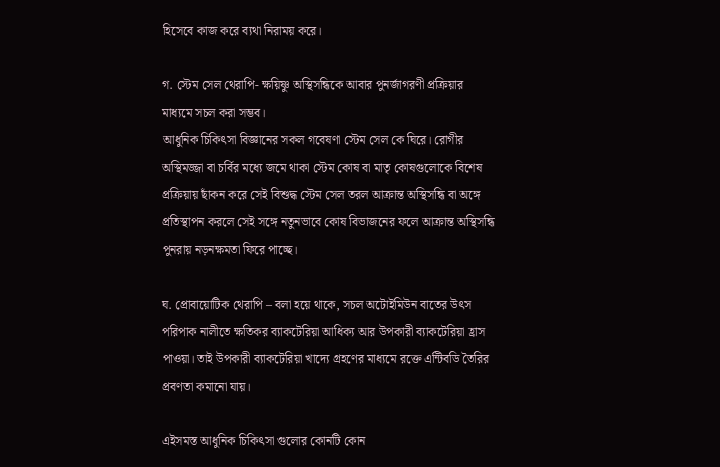হিসেবে কাজ করে ব্যথা নিরাময় করে।

গ. স্টেম সেল থেরাপি- ক্ষয়িষ্ণু অস্থিসন্ধিকে আবার পুনর্জাগরণী প্রক্রিয়ার মাধ্যমে সচল করা সম্ভব।
আধুনিক চিকিৎসা বিজ্ঞানের সকল গবেষণা স্টেম সেল কে ঘিরে। রোগীর অস্থিমজ্জা বা চর্বির মধ্যে জমে থাকা স্টেম কোষ বা মাতৃ কোষগুলোকে বিশেষ প্রক্রিয়ায় ছাঁকন করে সেই বিশুদ্ধ স্টেম সেল তরল আক্রান্ত অস্থিসন্ধি বা অঙ্গে প্রতিস্থাপন করলে সেই সঙ্গে নতুনভাবে কোষ বিভাজনের ফলে আক্রান্ত অস্থিসন্ধি পুনরায় নড়নক্ষমতা ফিরে পাচ্ছে।

ঘ. প্রোবায়োটিক থেরাপি – বলা হয়ে থাকে, সচল অটোইমিউন বাতের উৎস পরিপাক নালীতে ক্ষতিকর ব্যাকটেরিয়া আধিক্য আর উপকারী ব্যাকটেরিয়া হ্রাস পাওয়া। তাই উপকারী ব্যাকটেরিয়া খাদ্যে গ্রহণের মাধ্যমে রক্তে এন্টিবডি তৈরির প্রবণতা কমানো যায়।

এইসমস্ত আধুনিক চিকিৎসা গুলোর কোনটি কোন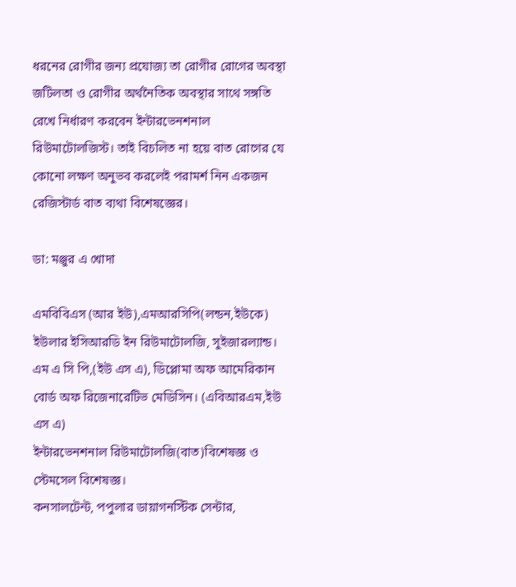ধরনের রোগীর জন্য প্রযোজ্য তা রোগীর রোগের অবস্থা জটিলতা ও রোগীর অর্থনৈতিক অবস্থার সাথে সঙ্গতি রেখে নির্ধারণ করবেন ইন্টারভেনশনাল রিউমাটোলজিস্ট। তাই বিচলিত না হয়ে বাত রোগের যে কোনো লক্ষণ অনুভব করলেই পরামর্শ নিন একজন রেজিস্টার্ড বাত ব্যথা বিশেষজ্ঞের।

ডা: মঞ্জুর এ খোদা

এমবিবিএস (আর ইউ),এমআরসিপি(লন্ডন,ইউকে)
ইউলার ইসিআরডি ইন রিউমাটোলজি, সুইজারল্যান্ড।
এম এ সি পি,(ইউ এস এ), ডিপ্লোমা অফ আমেরিকান বোর্ড অফ রিজেনারেটিভ মেডিসিন। (এবিআরএম,ইউ এস এ)
ইন্টারভেনশনাল রিউমাটোলজি(বাত)বিশেষজ্ঞ ও স্টেমসেল বিশেষজ্ঞ।
কনসালটেন্ট, পপুলার ডায়াগনস্টিক সেন্টার,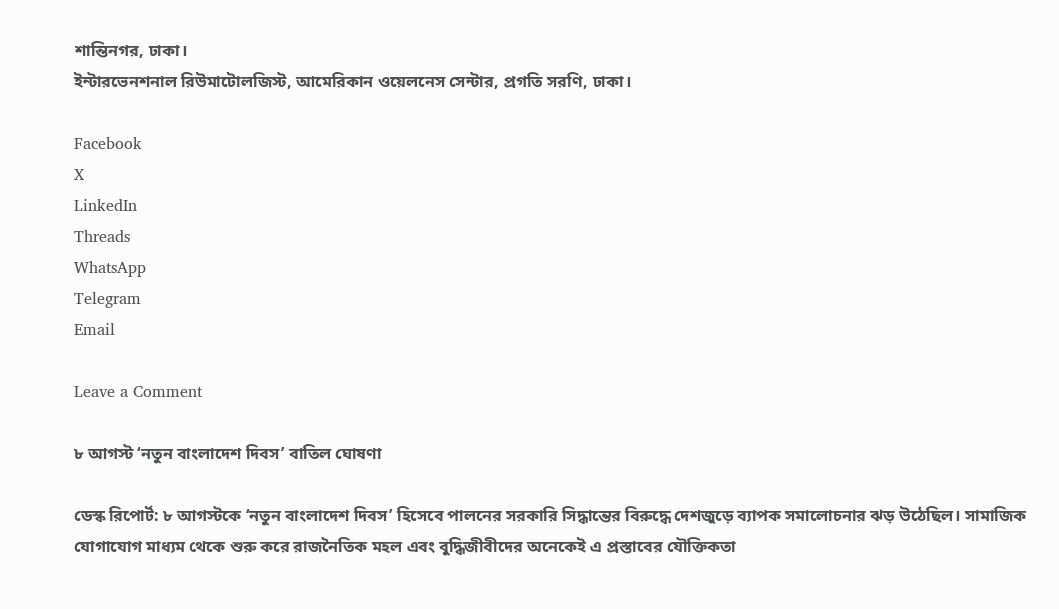শান্তিনগর, ঢাকা।
ইন্টারভেনশনাল রিউমাটোলজিস্ট, আমেরিকান ওয়েলনেস সেন্টার, প্রগতি সরণি, ঢাকা।

Facebook
X
LinkedIn
Threads
WhatsApp
Telegram
Email

Leave a Comment

৮ আগস্ট ‘নতুন বাংলাদেশ দিবস’ বাতিল ঘোষণা

ডেস্ক রিপোর্ট: ৮ আগস্টকে ‘নতুন বাংলাদেশ দিবস’ হিসেবে পালনের সরকারি সিদ্ধান্তের বিরুদ্ধে দেশজুড়ে ব্যাপক সমালোচনার ঝড় উঠেছিল। সামাজিক যোগাযোগ মাধ্যম থেকে শুরু করে রাজনৈতিক মহল এবং বুদ্ধিজীবীদের অনেকেই এ প্রস্তাবের যৌক্তিকতা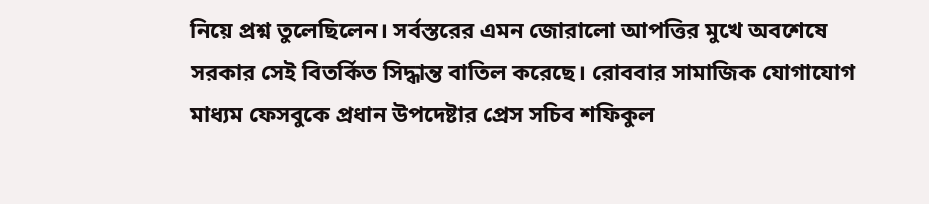নিয়ে প্রশ্ন তুলেছিলেন। সর্বস্তরের এমন জোরালো আপত্তির মুখে অবশেষে সরকার সেই বিতর্কিত সিদ্ধান্ত বাতিল করেছে। রোববার সামাজিক যোগাযোগ মাধ্যম ফেসবুকে প্রধান উপদেষ্টার প্রেস সচিব শফিকুল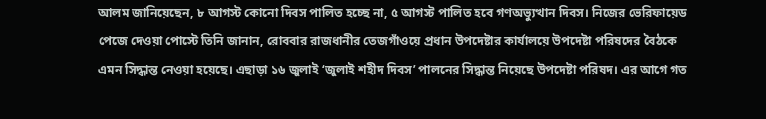আলম জানিয়েছেন, ৮ আগস্ট কোনো দিবস পালিত হচ্ছে না, ৫ আগস্ট পালিত হবে গণঅভ্যুত্থান দিবস। নিজের ভেরিফায়েড পেজে দেওয়া পোস্টে তিনি জানান, রোববার রাজধানীর তেজগাঁওয়ে প্রধান উপদেষ্টার কার্যালয়ে উপদেষ্টা পরিষদের বৈঠকে এমন সিদ্ধান্ত নেওয়া হয়েছে। এছাড়া ১৬ জুলাই ‘জুলাই শহীদ দিবস’ পালনের সিদ্ধান্ত নিয়েছে উপদেষ্টা পরিষদ। এর আগে গত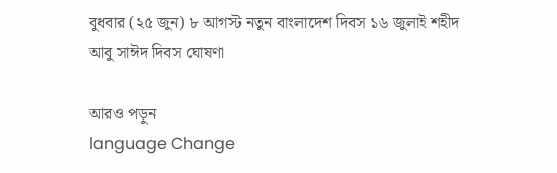বুধবার (২৫ জুন) ৮ আগস্ট নতুন বাংলাদেশ দিবস ১৬ জুলাই শহীদ আবু সাঈদ দিবস ঘোষণা

আরও পড়ুন
language Change